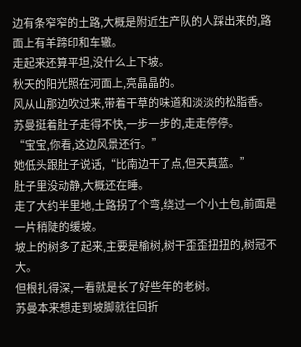边有条窄窄的土路,大概是附近生产队的人踩出来的,路面上有羊蹄印和车辙。
走起来还算平坦,没什么上下坡。
秋天的阳光照在河面上,亮晶晶的。
风从山那边吹过来,带着干草的味道和淡淡的松脂香。
苏曼挺着肚子走得不快,一步一步的,走走停停。
“宝宝,你看,这边风景还行。”
她低头跟肚子说话,“比南边干了点,但天真蓝。”
肚子里没动静,大概还在睡。
走了大约半里地,土路拐了个弯,绕过一个小土包,前面是一片稍陡的缓坡。
坡上的树多了起来,主要是榆树,树干歪歪扭扭的,树冠不大。
但根扎得深,一看就是长了好些年的老树。
苏曼本来想走到坡脚就往回折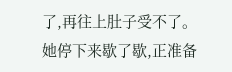了,再往上肚子受不了。
她停下来歇了歇,正准备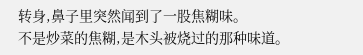转身,鼻子里突然闻到了一股焦糊味。
不是炒菜的焦糊,是木头被烧过的那种味道。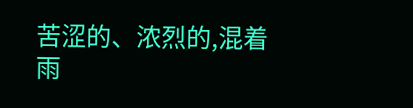苦涩的、浓烈的,混着雨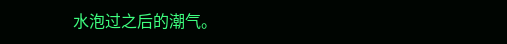水泡过之后的潮气。